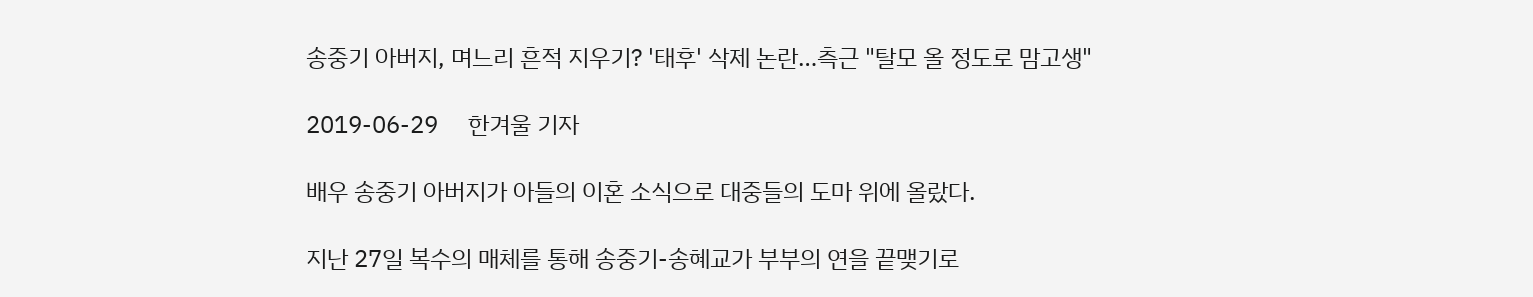송중기 아버지, 며느리 흔적 지우기? '태후' 삭제 논란…측근 "탈모 올 정도로 맘고생"

2019-06-29     한겨울 기자

배우 송중기 아버지가 아들의 이혼 소식으로 대중들의 도마 위에 올랐다.

지난 27일 복수의 매체를 통해 송중기-송혜교가 부부의 연을 끝맺기로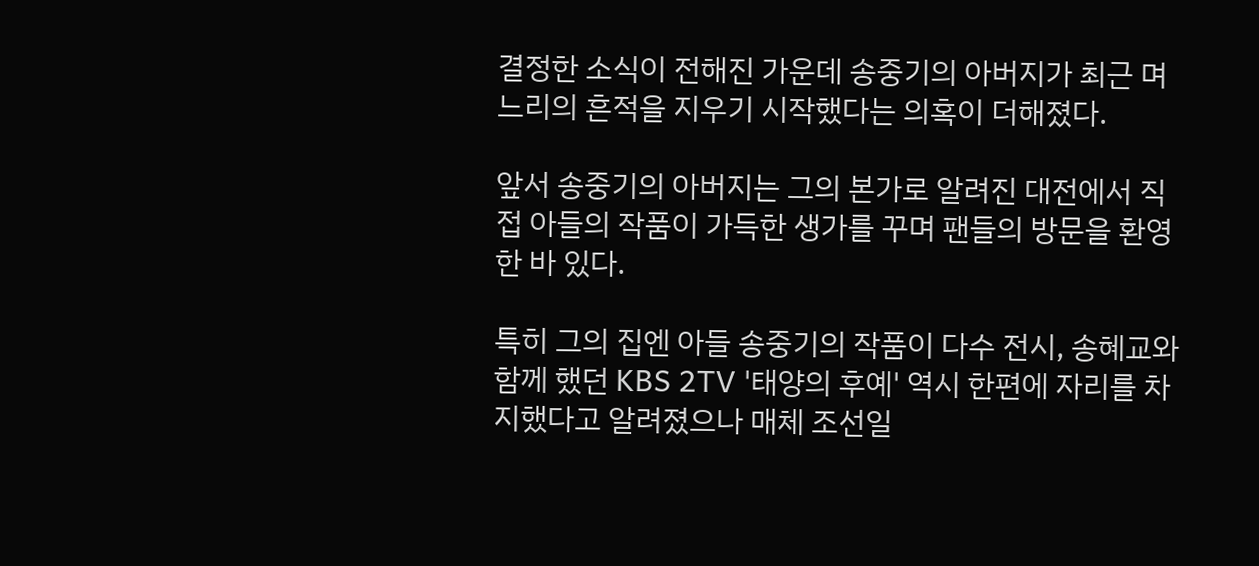결정한 소식이 전해진 가운데 송중기의 아버지가 최근 며느리의 흔적을 지우기 시작했다는 의혹이 더해졌다.

앞서 송중기의 아버지는 그의 본가로 알려진 대전에서 직접 아들의 작품이 가득한 생가를 꾸며 팬들의 방문을 환영한 바 있다.

특히 그의 집엔 아들 송중기의 작품이 다수 전시, 송혜교와 함께 했던 KBS 2TV '태양의 후예' 역시 한편에 자리를 차지했다고 알려졌으나 매체 조선일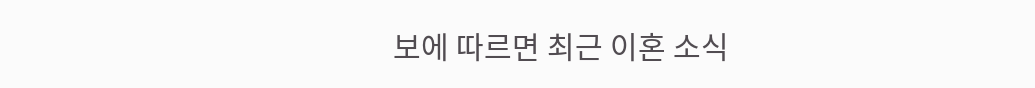보에 따르면 최근 이혼 소식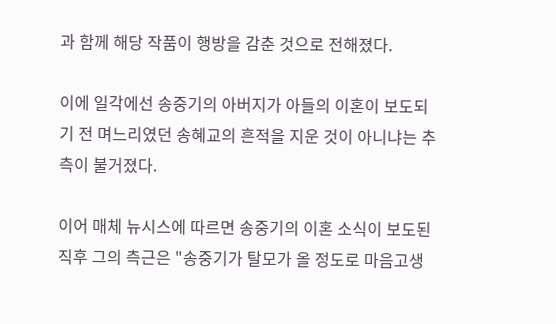과 함께 해당 작품이 행방을 감춘 것으로 전해졌다.

이에 일각에선 송중기의 아버지가 아들의 이혼이 보도되기 전 며느리였던 송혜교의 흔적을 지운 것이 아니냐는 추측이 불거졌다.

이어 매체 뉴시스에 따르면 송중기의 이혼 소식이 보도된 직후 그의 측근은 "송중기가 탈모가 올 정도로 마음고생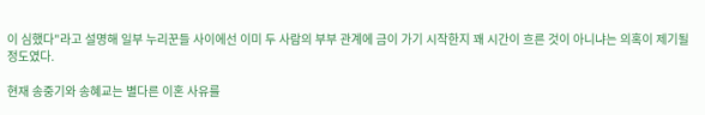이 심했다"라고 설명해 일부 누리꾼들 사이에선 이미 두 사람의 부부 관계에 금이 가기 시작한지 꽤 시간이 흐른 것이 아니냐는 의혹이 제기될 정도였다.

현재 송중기와 송혜교는 별다른 이혼 사유를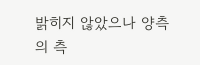밝히지 않았으나 양측의 측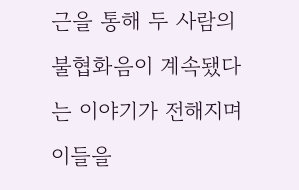근을 통해 두 사람의 불협화음이 계속됐다는 이야기가 전해지며 이들을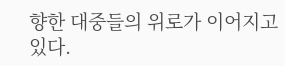향한 대중들의 위로가 이어지고 있다.